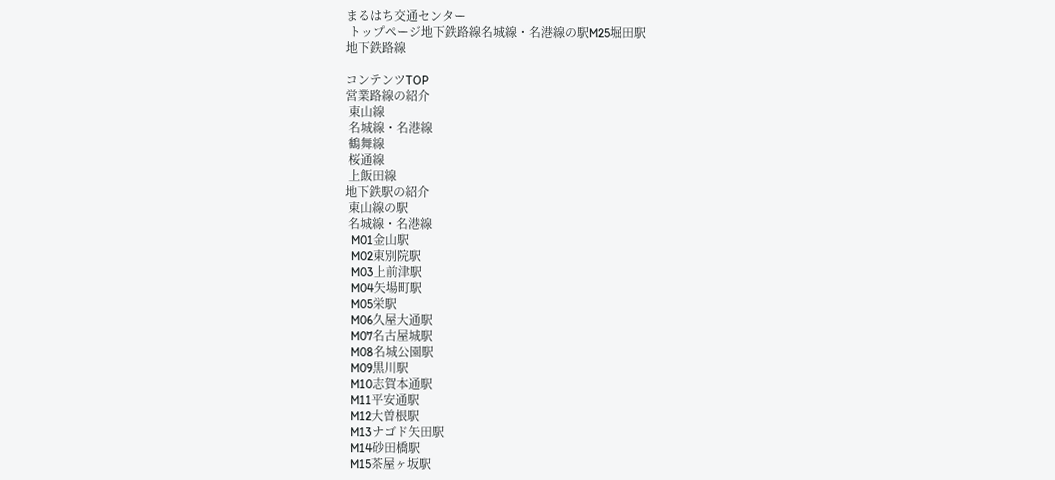まるはち交通センター
 トップページ地下鉄路線名城線・名港線の駅M25堀田駅
地下鉄路線

コンテンツTOP
営業路線の紹介
 東山線
 名城線・名港線
 鶴舞線
 桜通線
 上飯田線
地下鉄駅の紹介
 東山線の駅
 名城線・名港線
  M01金山駅
  M02東別院駅
  M03上前津駅
  M04矢場町駅
  M05栄駅
  M06久屋大通駅
  M07名古屋城駅
  M08名城公園駅
  M09黒川駅
  M10志賀本通駅
  M11平安通駅
  M12大曽根駅
  M13ナゴド矢田駅
  M14砂田橋駅
  M15茶屋ヶ坂駅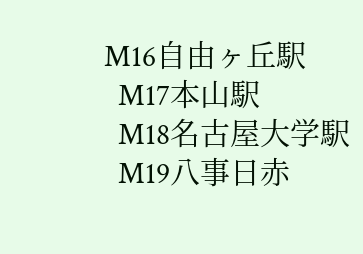M16自由ヶ丘駅
  M17本山駅
  M18名古屋大学駅
  M19八事日赤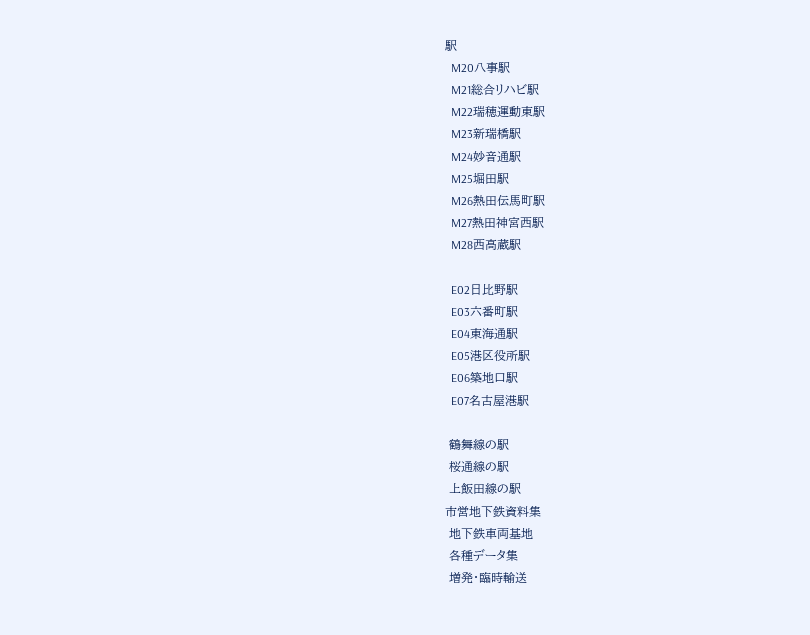駅
  M20八事駅
  M21総合リハビ駅
  M22瑞穂運動東駅
  M23新瑞橋駅
  M24妙音通駅
  M25堀田駅
  M26熱田伝馬町駅
  M27熱田神宮西駅
  M28西高蔵駅

  E02日比野駅
  E03六番町駅
  E04東海通駅
  E05港区役所駅
  E06築地口駅
  E07名古屋港駅

 鶴舞線の駅
 桜通線の駅
 上飯田線の駅
市営地下鉄資料集
 地下鉄車両基地
 各種データ集
 増発・臨時輸送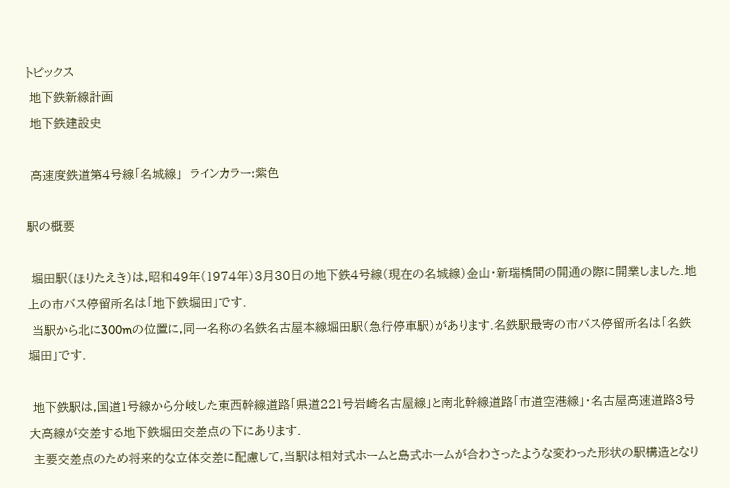トピックス
 地下鉄新線計画
 地下鉄建設史

 高速度鉄道第4号線「名城線」  ラインカラー:紫色

駅の概要

 堀田駅(ほりたえき)は,昭和49年(1974年)3月30日の地下鉄4号線(現在の名城線)金山・新瑞橋間の開通の際に開業しました.地上の市バス停留所名は「地下鉄堀田」です.
 当駅から北に300mの位置に,同一名称の名鉄名古屋本線堀田駅(急行停車駅)があります.名鉄駅最寄の市バス停留所名は「名鉄堀田」です.

 地下鉄駅は,国道1号線から分岐した東西幹線道路「県道221号岩崎名古屋線」と南北幹線道路「市道空港線」・名古屋高速道路3号大高線が交差する地下鉄堀田交差点の下にあります.
 主要交差点のため将来的な立体交差に配慮して,当駅は相対式ホームと島式ホームが合わさったような変わった形状の駅構造となり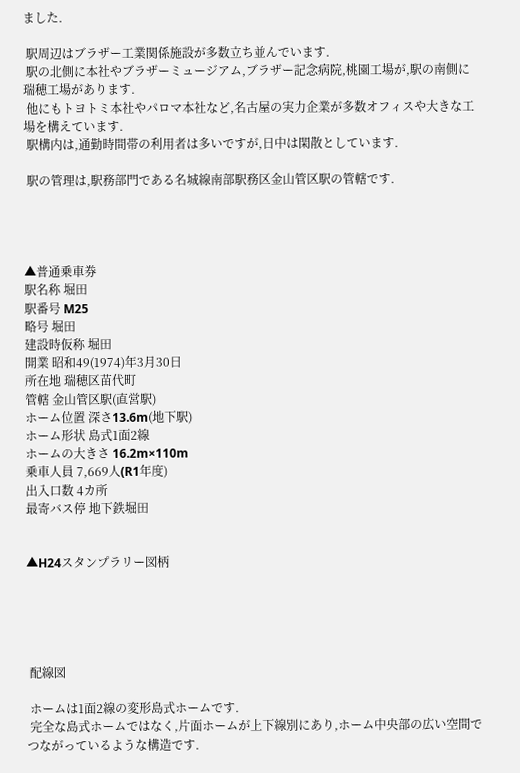ました.

 駅周辺はブラザー工業関係施設が多数立ち並んでいます.
 駅の北側に本社やブラザーミュージアム,ブラザー記念病院,桃園工場が,駅の南側に瑞穂工場があります.
 他にもトヨトミ本社やパロマ本社など,名古屋の実力企業が多数オフィスや大きな工場を構えています.
 駅構内は,通勤時間帯の利用者は多いですが,日中は閑散としています.

 駅の管理は,駅務部門である名城線南部駅務区金山管区駅の管轄です.




▲普通乗車券
駅名称 堀田
駅番号 M25
略号 堀田
建設時仮称 堀田
開業 昭和49(1974)年3月30日
所在地 瑞穂区苗代町
管轄 金山管区駅(直営駅)
ホーム位置 深さ13.6m(地下駅)
ホーム形状 島式1面2線
ホームの大きさ 16.2m×110m
乗車人員 7,669人(R1年度)
出入口数 4カ所
最寄バス停 地下鉄堀田


▲H24スタンプラリー図柄





 配線図

 ホームは1面2線の変形島式ホームです.
 完全な島式ホームではなく,片面ホームが上下線別にあり,ホーム中央部の広い空間でつながっているような構造です.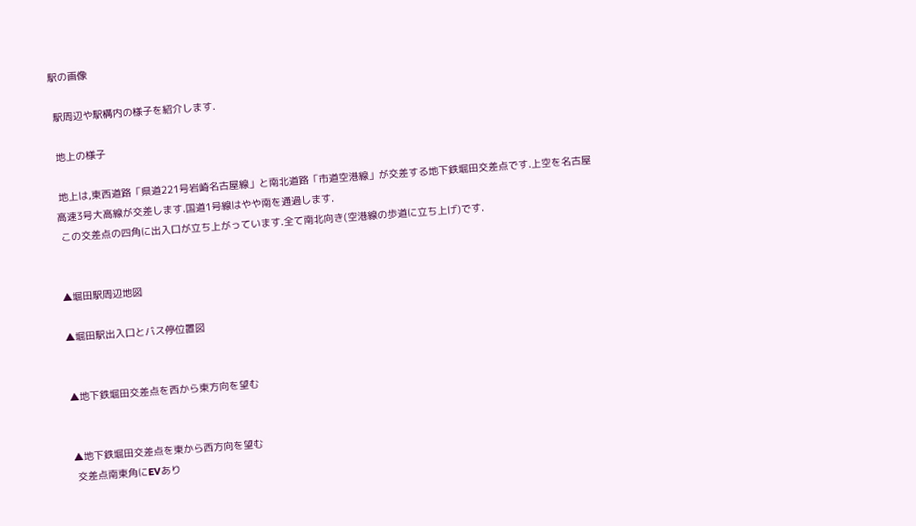駅の画像

 駅周辺や駅構内の様子を紹介します.

 地上の様子

 地上は,東西道路「県道221号岩崎名古屋線」と南北道路「市道空港線」が交差する地下鉄堀田交差点です.上空を名古屋高速3号大高線が交差します.国道1号線はやや南を通過します.
 この交差点の四角に出入口が立ち上がっています.全て南北向き(空港線の歩道に立ち上げ)です.


▲堀田駅周辺地図

▲堀田駅出入口とバス停位置図


▲地下鉄堀田交差点を西から東方向を望む


▲地下鉄堀田交差点を東から西方向を望む
 交差点南東角にEVあり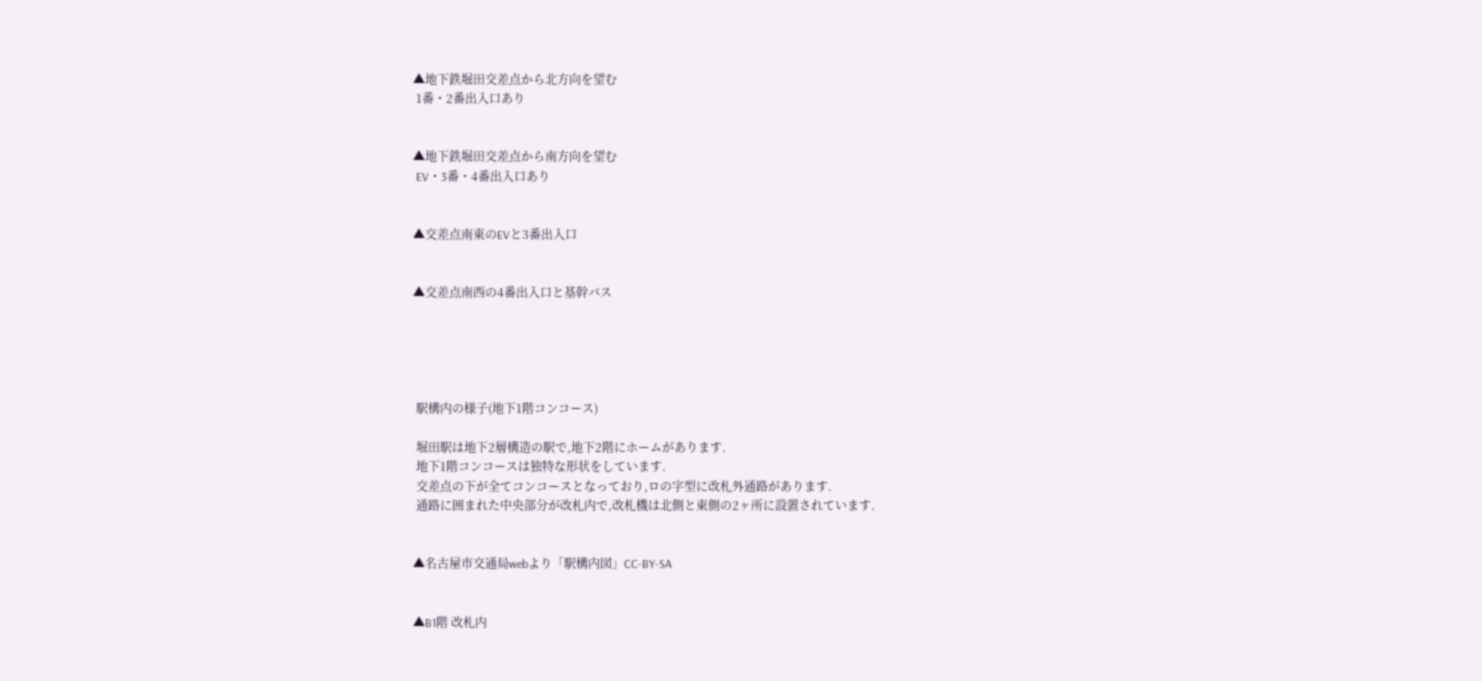▲地下鉄堀田交差点から北方向を望む
 1番・2番出入口あり


▲地下鉄堀田交差点から南方向を望む
 EV・3番・4番出入口あり


▲交差点南東のEVと3番出入口


▲交差点南西の4番出入口と基幹バス





 駅構内の様子(地下1階コンコース)

 堀田駅は地下2層構造の駅で,地下2階にホームがあります.
 地下1階コンコースは独特な形状をしています.
 交差点の下が全てコンコースとなっており,ロの字型に改札外通路があります.
 通路に囲まれた中央部分が改札内で,改札機は北側と東側の2ヶ所に設置されています.


▲名古屋市交通局webより「駅構内図」CC-BY-SA


▲B1階 改札内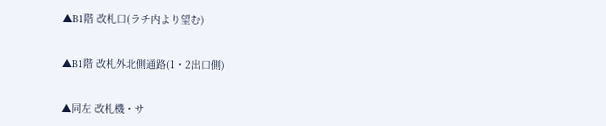▲B1階 改札口(ラチ内より望む)


▲B1階 改札外北側通路(1・2出口側)


▲同左 改札機・サ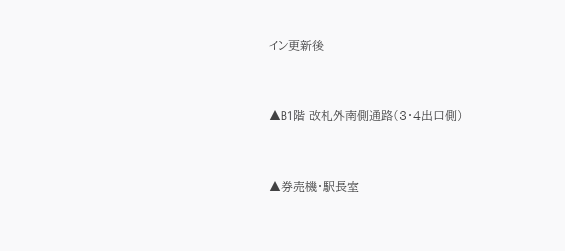イン更新後


▲B1階 改札外南側通路(3・4出口側)


▲券売機・駅長室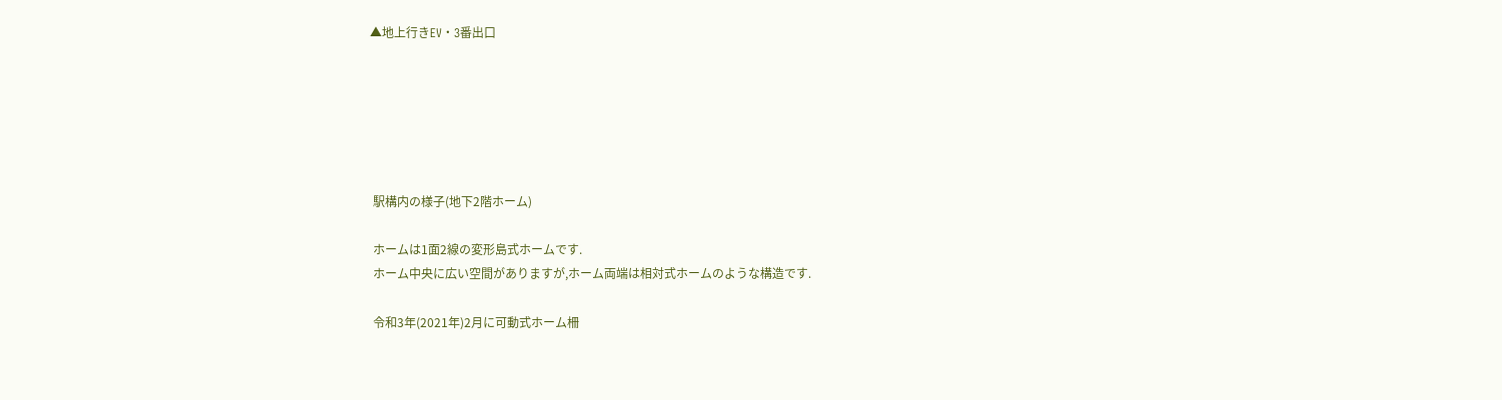▲地上行きEV・3番出口






 駅構内の様子(地下2階ホーム)

 ホームは1面2線の変形島式ホームです.
 ホーム中央に広い空間がありますが,ホーム両端は相対式ホームのような構造です.

 令和3年(2021年)2月に可動式ホーム柵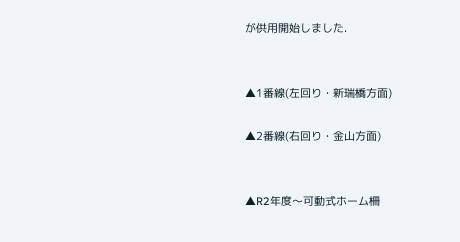が供用開始しました.


▲1番線(左回り・新瑞橋方面)

▲2番線(右回り・金山方面)


▲R2年度〜可動式ホーム柵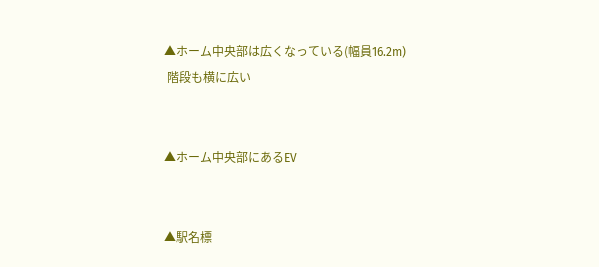▲ホーム中央部は広くなっている(幅員16.2m)
 階段も横に広い


▲ホーム中央部にあるEV


▲駅名標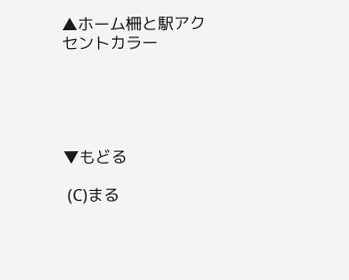▲ホーム柵と駅アクセントカラー





▼もどる

 (C)まる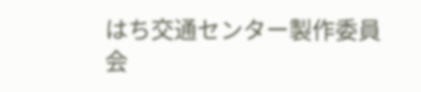はち交通センター製作委員会